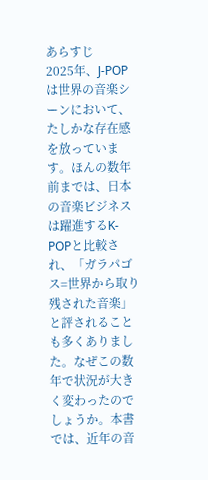あらすじ
2025年、J-POPは世界の音楽シーンにおいて、たしかな存在感を放っています。ほんの数年前までは、日本の音楽ビジネスは躍進するK-POPと比較され、「ガラパゴス=世界から取り残された音楽」と評されることも多くありました。なぜこの数年で状況が大きく変わったのでしょうか。本書では、近年の音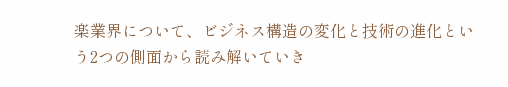楽業界について、ビジネス構造の変化と技術の進化という2つの側面から読み解いていき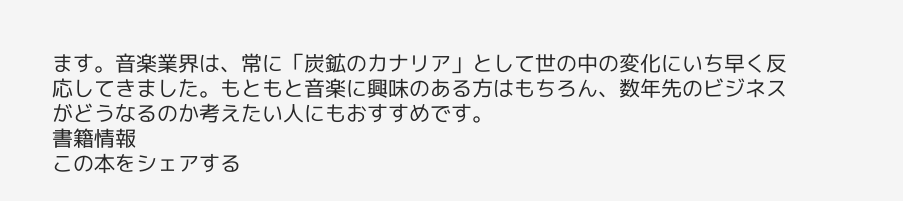ます。音楽業界は、常に「炭鉱のカナリア」として世の中の変化にいち早く反応してきました。もともと音楽に興味のある方はもちろん、数年先のビジネスがどうなるのか考えたい人にもおすすめです。
書籍情報
この本をシェアする